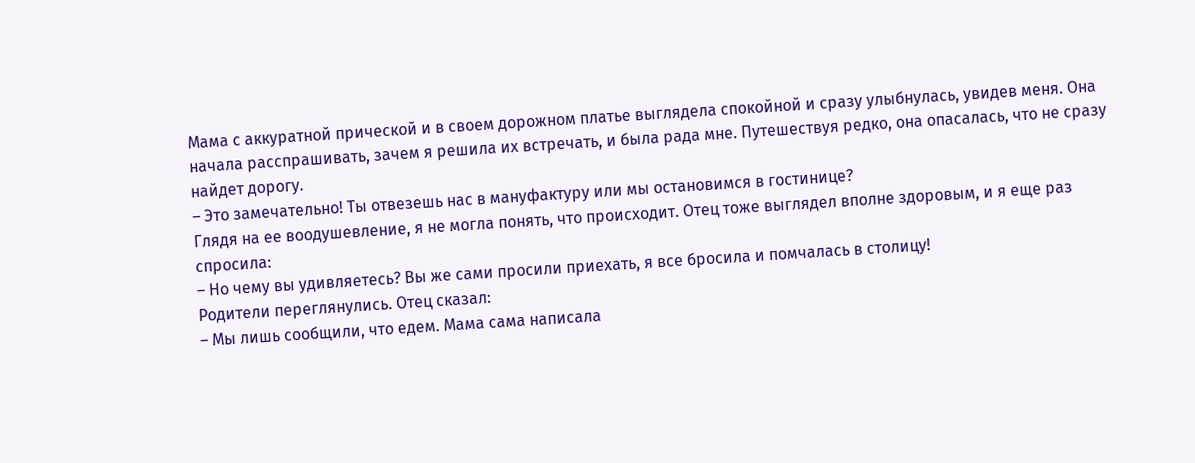Мама с аккуратной прической и в своем дорожном платье выглядела спокойной и сразу улыбнулась, увидев меня. Она начала расспрашивать, зачем я решила их встречать, и была рада мне. Путешествуя редко, она опасалась, что не сразу найдет дорогу.
– Это замечательно! Ты отвезешь нас в мануфактуру или мы остановимся в гостинице?
Глядя на ее воодушевление, я не могла понять, что происходит. Отец тоже выглядел вполне здоровым, и я еще раз спросила:
– Но чему вы удивляетесь? Вы же сами просили приехать, я все бросила и помчалась в столицу!
Родители переглянулись. Отец сказал:
– Мы лишь сообщили, что едем. Мама сама написала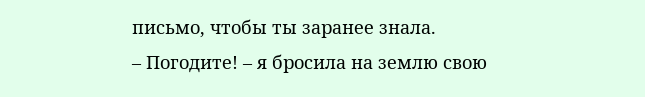письмо, чтобы ты заранее знала.
– Погодите! – я бросила на землю свою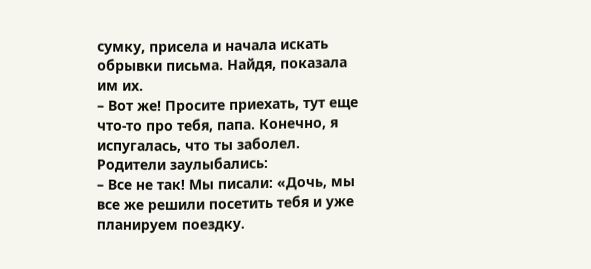сумку, присела и начала искать обрывки письма. Найдя, показала им их.
– Вот же! Просите приехать, тут еще что-то про тебя, папа. Конечно, я испугалась, что ты заболел.
Родители заулыбались:
– Все не так! Мы писали: «Дочь, мы все же решили посетить тебя и уже планируем поездку.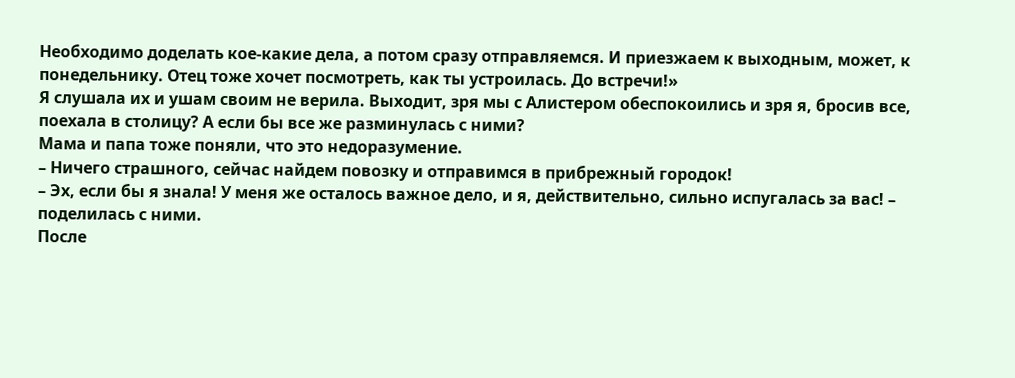Необходимо доделать кое-какие дела, а потом сразу отправляемся. И приезжаем к выходным, может, к понедельнику. Отец тоже хочет посмотреть, как ты устроилась. До встречи!»
Я слушала их и ушам своим не верила. Выходит, зря мы с Алистером обеспокоились и зря я, бросив все, поехала в столицу? А если бы все же разминулась с ними?
Мама и папа тоже поняли, что это недоразумение.
– Ничего страшного, сейчас найдем повозку и отправимся в прибрежный городок!
– Эх, если бы я знала! У меня же осталось важное дело, и я, действительно, сильно испугалась за вас! – поделилась с ними.
После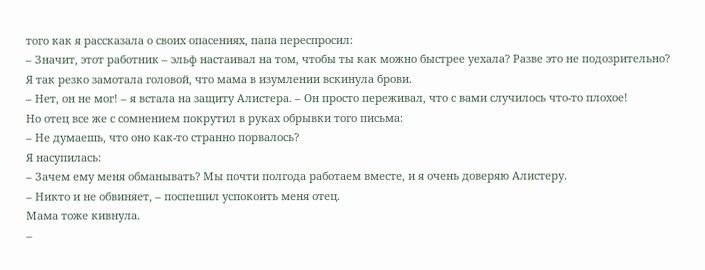того как я рассказала о своих опасениях, папа переспросил:
– Значит, этот работник – эльф настаивал на том, чтобы ты как можно быстрее уехала? Разве это не подозрительно?
Я так резко замотала головой, что мама в изумлении вскинула брови.
– Нет, он не мог! – я встала на защиту Алистера. – Он просто переживал, что с вами случилось что-то плохое!
Но отец все же с сомнением покрутил в руках обрывки того письма:
– Не думаешь, что оно как-то странно порвалось?
Я насупилась:
– Зачем ему меня обманывать? Мы почти полгода работаем вместе, и я очень доверяю Алистеру.
– Никто и не обвиняет, – поспешил успокоить меня отец.
Мама тоже кивнула.
–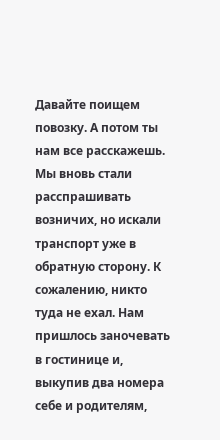Давайте поищем повозку. А потом ты нам все расскажешь.
Мы вновь стали расспрашивать возничих, но искали транспорт уже в обратную сторону. К сожалению, никто туда не ехал. Нам пришлось заночевать в гостинице и, выкупив два номера себе и родителям,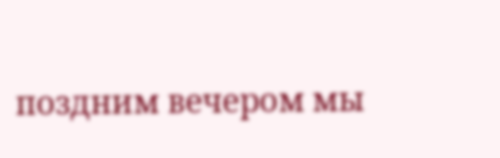поздним вечером мы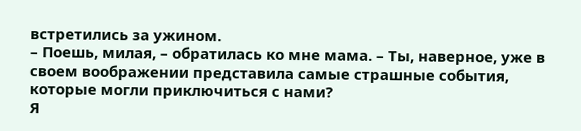встретились за ужином.
– Поешь, милая, – обратилась ко мне мама. – Ты, наверное, уже в своем воображении представила самые страшные события, которые могли приключиться с нами?
Я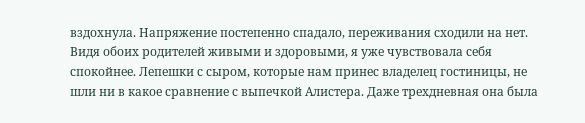вздохнула. Напряжение постепенно спадало, переживания сходили на нет. Видя обоих родителей живыми и здоровыми, я уже чувствовала себя спокойнее. Лепешки с сыром, которые нам принес владелец гостиницы, не шли ни в какое сравнение с выпечкой Алистера. Даже трехдневная она была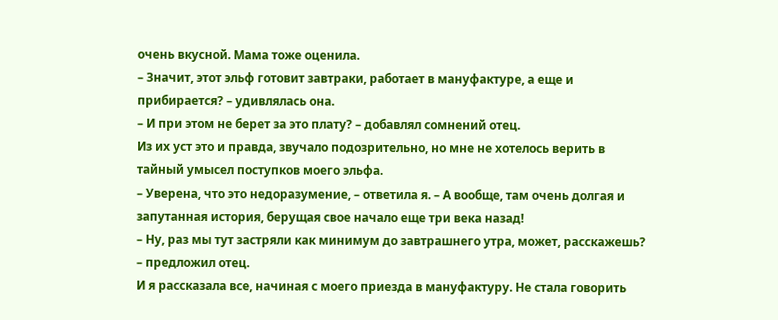очень вкусной. Мама тоже оценила.
– Значит, этот эльф готовит завтраки, работает в мануфактуре, а еще и прибирается? – удивлялась она.
– И при этом не берет за это плату? – добавлял сомнений отец.
Из их уст это и правда, звучало подозрительно, но мне не хотелось верить в тайный умысел поступков моего эльфа.
– Уверена, что это недоразумение, – ответила я. – А вообще, там очень долгая и запутанная история, берущая свое начало еще три века назад!
– Ну, раз мы тут застряли как минимум до завтрашнего утра, может, расскажешь? – предложил отец.
И я рассказала все, начиная с моего приезда в мануфактуру. Не стала говорить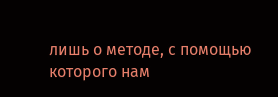лишь о методе, с помощью которого нам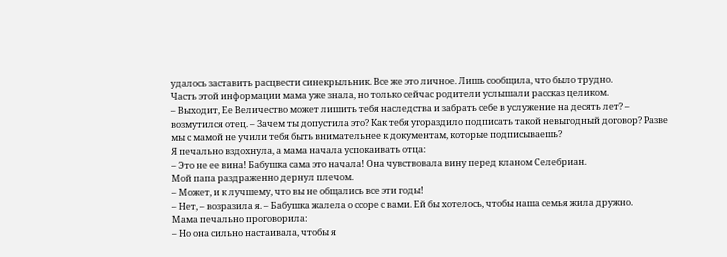удалось заставить расцвести синекрыльник. Все же это личное. Лишь сообщила, что было трудно.
Часть этой информации мама уже знала, но только сейчас родители услышали рассказ целиком.
– Выходит, Ее Величество может лишить тебя наследства и забрать себе в услужение на десять лет? – возмутился отец. – Зачем ты допустила это? Как тебя угораздило подписать такой невыгодный договор? Разве мы с мамой не учили тебя быть внимательнее к документам, которые подписываешь?
Я печально вздохнула, а мама начала успокаивать отца:
– Это не ее вина! Бабушка сама это начала! Она чувствовала вину перед кланом Селебриан.
Мой папа раздраженно дернул плечом.
– Может, и к лучшему, что вы не общались все эти годы!
– Нет, – возразила я. – Бабушка жалела о ссоре с вами. Ей бы хотелось, чтобы наша семья жила дружно.
Мама печально проговорила:
– Но она сильно настаивала, чтобы я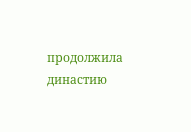продолжила династию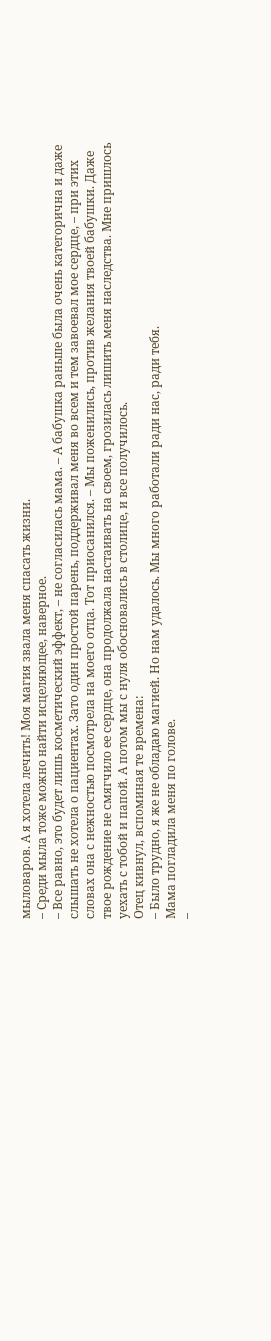мыловаров. А я хотела лечить! Моя магия звала меня спасать жизни.
– Среди мыла тоже можно найти исцеляющее, наверное.
– Все равно, это будет лишь косметический эффект, – не согласилась мама. – А бабушка раньше была очень категорична и даже слышать не хотела о пациентах. Зато один простой парень, поддерживал меня во всем и тем завоевал мое сердце, – при этих словах она с нежностью посмотрела на моего отца. Тот приосанился. – Мы поженились, против желания твоей бабушки. Даже твое рождение не смягчило ее сердце, она продолжала настаивать на своем, грозилась лишить меня наследства. Мне пришлось уехать с тобой и папой. А потом мы с нуля обосновались в столице, и все получилось.
Отец кивнул, вспоминая те времена:
– Было трудно, я же не обладаю магией. Но нам удалось. Мы много работали ради нас, ради тебя.
Мама погладила меня по голове.
–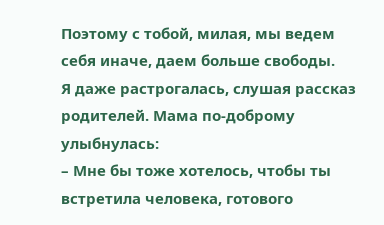Поэтому с тобой, милая, мы ведем себя иначе, даем больше свободы.
Я даже растрогалась, слушая рассказ родителей. Мама по-доброму улыбнулась:
– Мне бы тоже хотелось, чтобы ты встретила человека, готового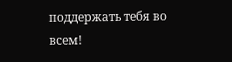поддержать тебя во всем!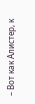– Вот как Алистер, к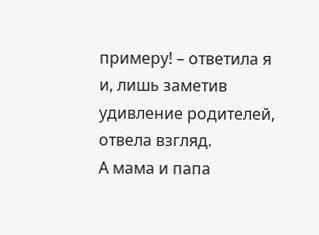примеру! – ответила я и, лишь заметив удивление родителей, отвела взгляд.
А мама и папа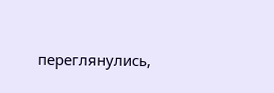переглянулись,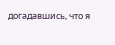догадавшись, что я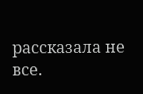рассказала не все.